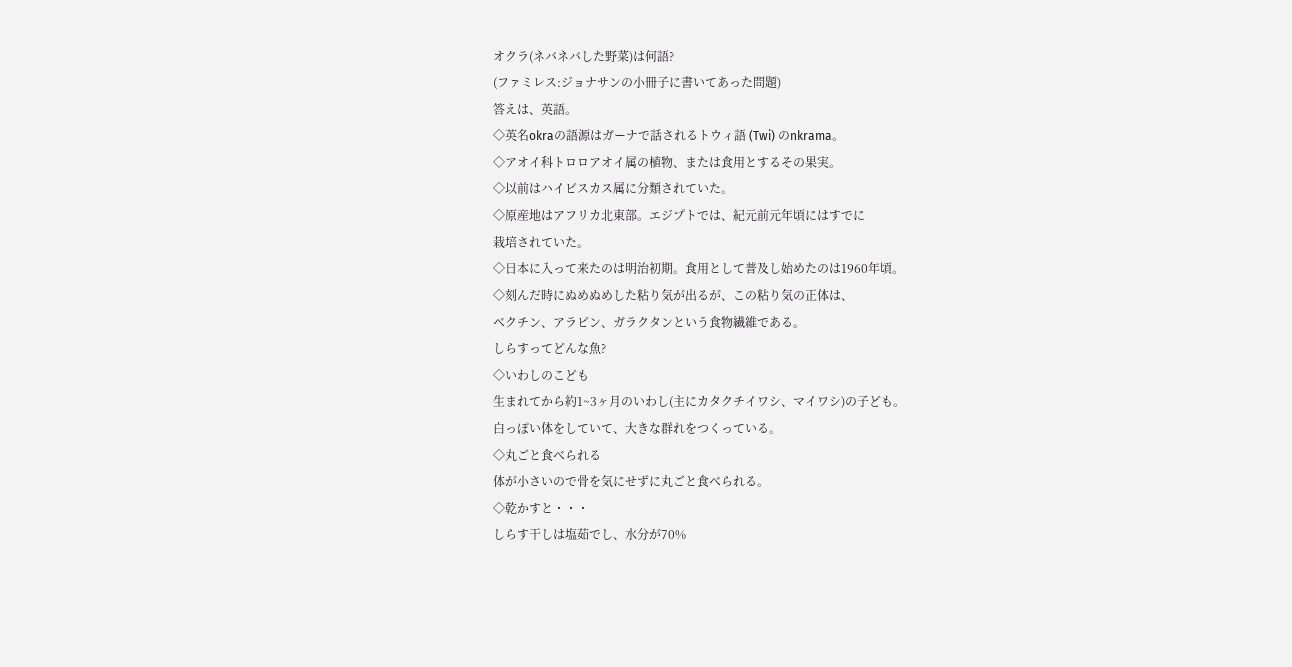オクラ(ネバネバした野菜)は何語?
(ファミレス:ジョナサンの小冊子に書いてあった問題)
答えは、英語。
◇英名okraの語源はガーナで話されるトウィ語 (Twi) のnkrama。
◇アオイ科トロロアオイ属の植物、または食用とするその果実。
◇以前はハイビスカス属に分類されていた。
◇原産地はアフリカ北東部。エジプトでは、紀元前元年頃にはすでに
栽培されていた。
◇日本に入って来たのは明治初期。食用として普及し始めたのは1960年頃。
◇刻んだ時にぬめぬめした粘り気が出るが、この粘り気の正体は、
ベクチン、アラピン、ガラクタンという食物繊維である。
しらすってどんな魚?
◇いわしのこども
生まれてから約1~3ヶ月のいわし(主にカタクチイワシ、マイワシ)の子ども。
白っぽい体をしていて、大きな群れをつくっている。
◇丸ごと食べられる
体が小さいので骨を気にせずに丸ごと食べられる。
◇乾かすと・・・
しらす干しは塩茹でし、水分が70%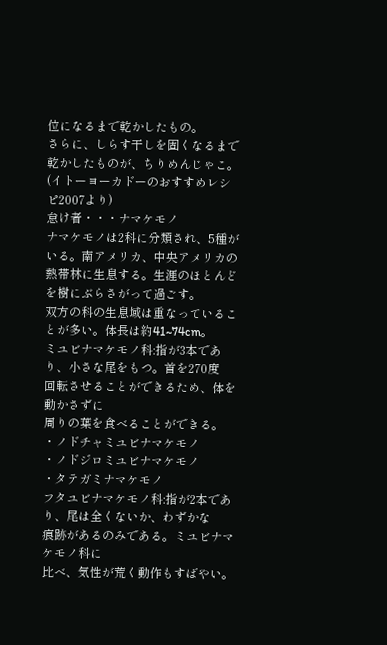位になるまで乾かしたもの。
さらに、しらす干しを固くなるまで乾かしたものが、ちりめんじゃこ。
(イトーヨーカドーのおすすめレシピ2007より)
怠け者・・・ナマケモノ
ナマケモノは2科に分類され、5種がいる。南アメリカ、中央アメリカの
熱帯林に生息する。生涯のほとんどを樹にぶらさがって過ごす。
双方の科の生息域は重なっていることが多い。体長は約41~74cm。
ミユビナマケモノ科:指が3本であり、小さな尾をもつ。首を270度
回転させることができるため、体を動かさずに
周りの葉を食べることができる。
・ノドチャミユビナマケモノ
・ノドジロミユビナマケモノ
・タテガミナマケモノ
フタユビナマケモノ科:指が2本であり、尾は全くないか、わずかな
痕跡があるのみである。ミユビナマケモノ科に
比べ、気性が荒く動作もすばやい。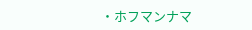・ホフマンナマ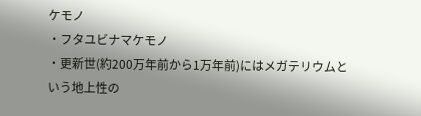ケモノ
・フタユビナマケモノ
・更新世(約200万年前から1万年前)にはメガテリウムという地上性の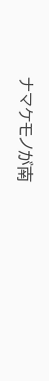ナマケモノが南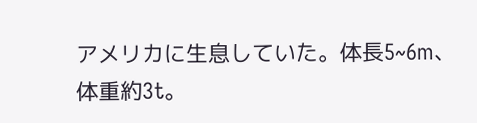アメリカに生息していた。体長5~6m、体重約3t。